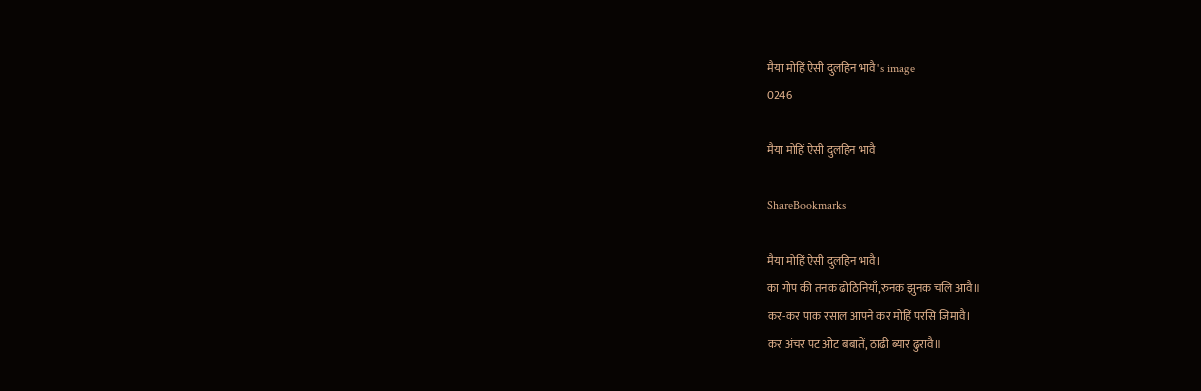मैया मोहिं ऐसी दुलहिन भावै's image
0246

मैया मोहिं ऐसी दुलहिन भावै

ShareBookmarks

मैया मोहिं ऐसी दुलहिन भावै।
का गोप की तनक ढोठिनियाँ,रुनक झुनक चलि आवै॥
कर-कर पाक रसाल आपने कर मोहिं परसि जिमावै।
कर अंचर पट ओट बबातें, ठाढी ब्यार ढुरावै॥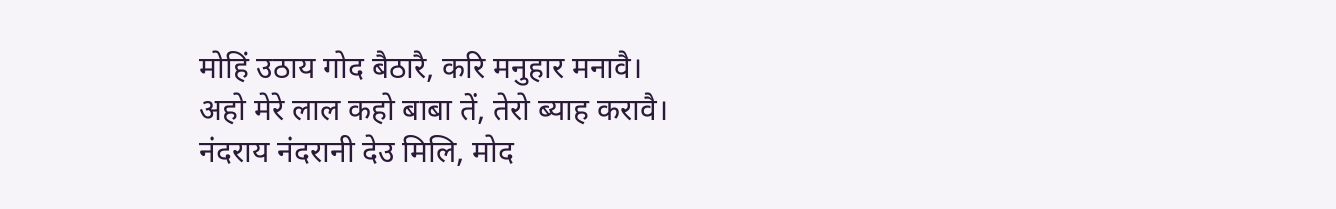मोहिं उठाय गोद बैठारै, करि मनुहार मनावै।
अहो मेरे लाल कहो बाबा तें, तेरो ब्याह करावै।
नंदराय नंदरानी देउ मिलि, मोद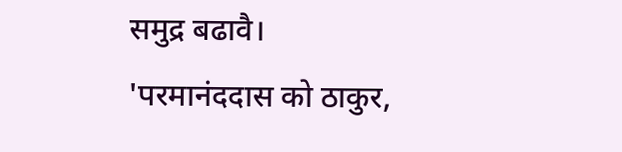समुद्र बढावै।
'परमानंददास को ठाकुर,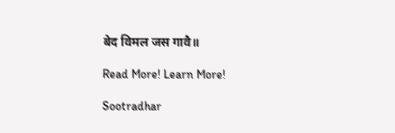बेद विमल जस गावै॥

Read More! Learn More!

Sootradhar